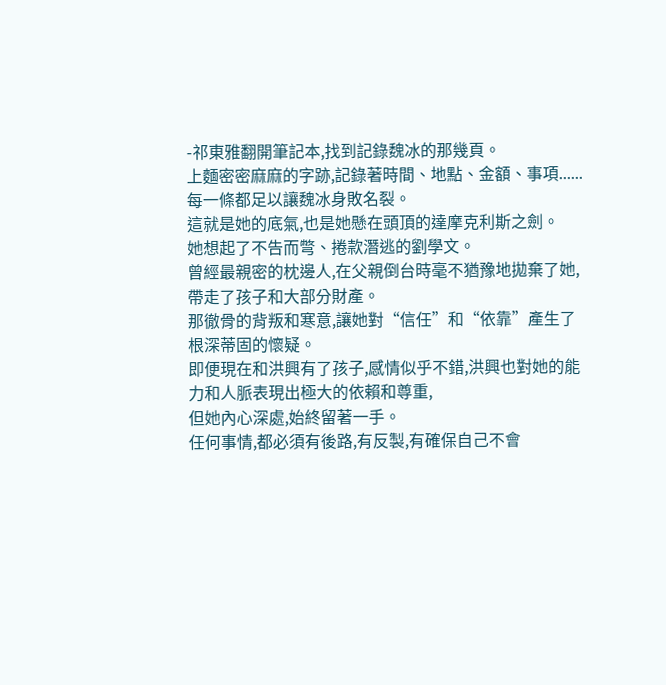-祁東雅翻開筆記本,找到記錄魏冰的那幾頁。
上麵密密麻麻的字跡,記錄著時間、地點、金額、事項......每一條都足以讓魏冰身敗名裂。
這就是她的底氣,也是她懸在頭頂的達摩克利斯之劍。
她想起了不告而彆、捲款潛逃的劉學文。
曾經最親密的枕邊人,在父親倒台時毫不猶豫地拋棄了她,帶走了孩子和大部分財產。
那徹骨的背叛和寒意,讓她對“信任”和“依靠”產生了根深蒂固的懷疑。
即便現在和洪興有了孩子,感情似乎不錯,洪興也對她的能力和人脈表現出極大的依賴和尊重,
但她內心深處,始終留著一手。
任何事情,都必須有後路,有反製,有確保自己不會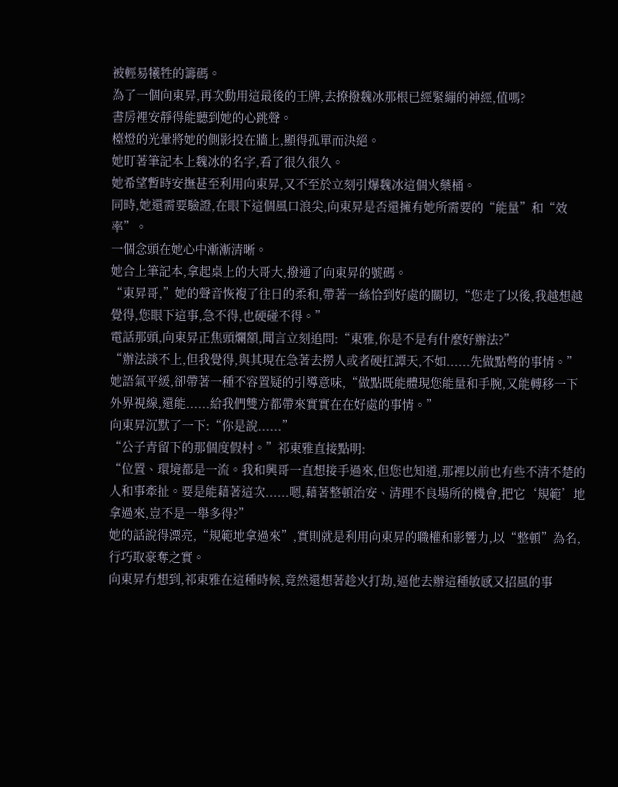被輕易犧牲的籌碼。
為了一個向東昇,再次動用這最後的王牌,去撩撥魏冰那根已經緊繃的神經,值嗎?
書房裡安靜得能聽到她的心跳聲。
檯燈的光暈將她的側影投在牆上,顯得孤單而決絕。
她盯著筆記本上魏冰的名字,看了很久很久。
她希望暫時安撫甚至利用向東昇,又不至於立刻引爆魏冰這個火藥桶。
同時,她還需要驗證,在眼下這個風口浪尖,向東昇是否還擁有她所需要的“能量”和“效率”。
一個念頭在她心中漸漸清晰。
她合上筆記本,拿起桌上的大哥大,撥通了向東昇的號碼。
“東昇哥,”她的聲音恢複了往日的柔和,帶著一絲恰到好處的關切,“您走了以後,我越想越覺得,您眼下這事,急不得,也硬碰不得。”
電話那頭,向東昇正焦頭爛額,聞言立刻追問:“東雅,你是不是有什麼好辦法?”
“辦法談不上,但我覺得,與其現在急著去撈人或者硬扛譚天,不如......先做點彆的事情。”
她語氣平緩,卻帶著一種不容置疑的引導意味,“做點既能體現您能量和手腕,又能轉移一下外界視線,還能......給我們雙方都帶來實實在在好處的事情。”
向東昇沉默了一下:“你是說......”
“公子青留下的那個度假村。”祁東雅直接點明:
“位置、環境都是一流。我和興哥一直想接手過來,但您也知道,那裡以前也有些不清不楚的人和事牽扯。要是能藉著這次......嗯,藉著整頓治安、清理不良場所的機會,把它‘規範’地拿過來,豈不是一舉多得?”
她的話說得漂亮,“規範地拿過來”,實則就是利用向東昇的職權和影響力,以“整頓”為名,行巧取豪奪之實。
向東昇冇想到,祁東雅在這種時候,竟然還想著趁火打劫,逼他去辦這種敏感又招風的事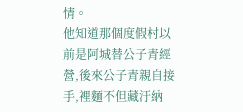情。
他知道那個度假村以前是阿城替公子青經營,後來公子青親自接手,裡麵不但藏汙納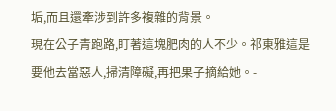垢,而且還牽涉到許多複雜的背景。
現在公子青跑路,盯著這塊肥肉的人不少。祁東雅這是要他去當惡人,掃清障礙,再把果子摘給她。-